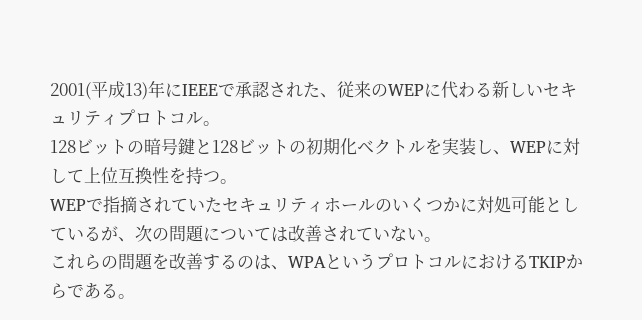2001(平成13)年にIEEEで承認された、従来のWEPに代わる新しいセキュリティプロトコル。
128ビットの暗号鍵と128ビットの初期化ベクトルを実装し、WEPに対して上位互換性を持つ。
WEPで指摘されていたセキュリティホールのいくつかに対処可能としているが、次の問題については改善されていない。
これらの問題を改善するのは、WPAというプロトコルにおけるTKIPからである。